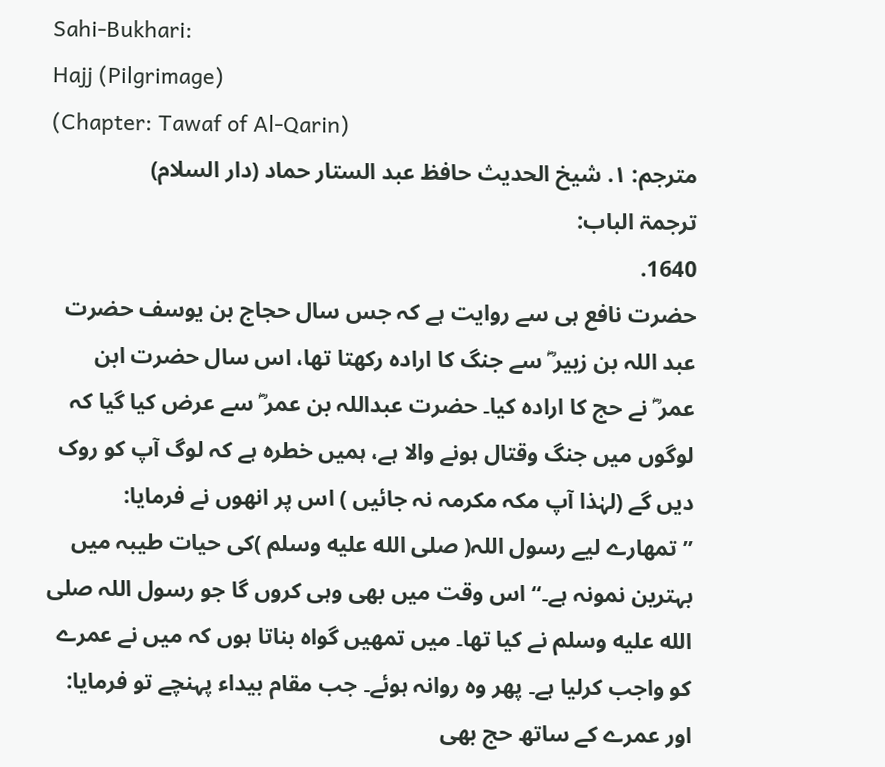Sahi-Bukhari:
Hajj (Pilgrimage)
(Chapter: Tawaf of Al-Qarin)
مترجم: ١. شیخ الحدیث حافظ عبد الستار حماد (دار السلام)
ترجمۃ الباب:
1640.
حضرت نافع ہی سے روایت ہے کہ جس سال حجاج بن یوسف حضرت عبد اللہ بن زبیر ؓ سے جنگ کا ارادہ رکھتا تھا، اس سال حضرت ابن عمر ؓ نے حج کا ارادہ کیا۔ حضرت عبداللہ بن عمر ؓ سے عرض کیا گیا کہ لوگوں میں جنگ وقتال ہونے والا ہے، ہمیں خطرہ ہے کہ لوگ آپ کو روک دیں گے (لہٰذا آپ مکہ مکرمہ نہ جائیں ) اس پر انھوں نے فرمایا: ’’تمھارے لیے رسول اللہ( صلى الله عليه وسلم )کی حیات طیبہ میں بہترین نمونہ ہے۔‘‘ اس وقت میں بھی وہی کروں گا جو رسول اللہ صلى الله عليه وسلم نے کیا تھا۔ میں تمھیں گواہ بناتا ہوں کہ میں نے عمرے کو واجب کرلیا ہے۔ پھر وہ روانہ ہوئے۔ جب مقام بیداء پہنچے تو فرمایا: اور عمرے کے ساتھ حج بھی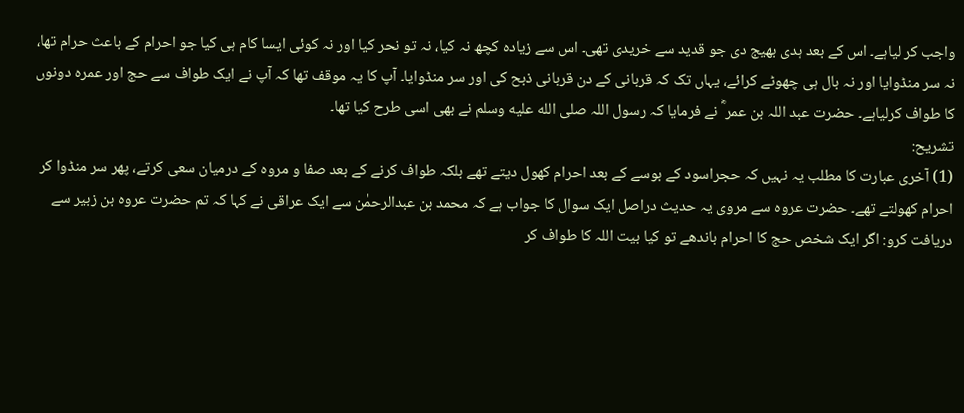واجب کر لیاہے۔ اس کے بعد ہدی بھیج دی جو قدید سے خریدی تھی۔ اس سے زیادہ کچھ نہ کیا، نہ تو نحر کیا اور نہ کوئی ایسا کام ہی کیا جو احرام کے باعث حرام تھا، نہ سر منڈوایا اور نہ بال ہی چھوٹے کرائے، یہاں تک کہ قربانی کے دن قربانی ذبح کی اور سر منڈوایا۔ آپ کا یہ موقف تھا کہ آپ نے ایک طواف سے حج اور عمرہ دونوں کا طواف کرلیاہے۔ حضرت عبد اللہ بن عمر ؓ نے فرمایا کہ رسول اللہ صلى الله عليه وسلم نے بھی اسی طرح کیا تھا۔
تشریح:
(1) آخری عبارت کا مطلب یہ نہیں کہ حجراسود کے بوسے کے بعد احرام کھول دیتے تھے بلکہ طواف کرنے کے بعد صفا و مروہ کے درمیان سعی کرتے، پھر سر منڈوا کر احرام کھولتے تھے۔ حضرت عروہ سے مروی یہ حدیث دراصل ایک سوال کا جواب ہے کہ محمد بن عبدالرحمٰن سے ایک عراقی نے کہا کہ تم حضرت عروہ بن زبیر سے دریافت کرو: اگر ایک شخص حج کا احرام باندھے تو کیا بیت اللہ کا طواف کر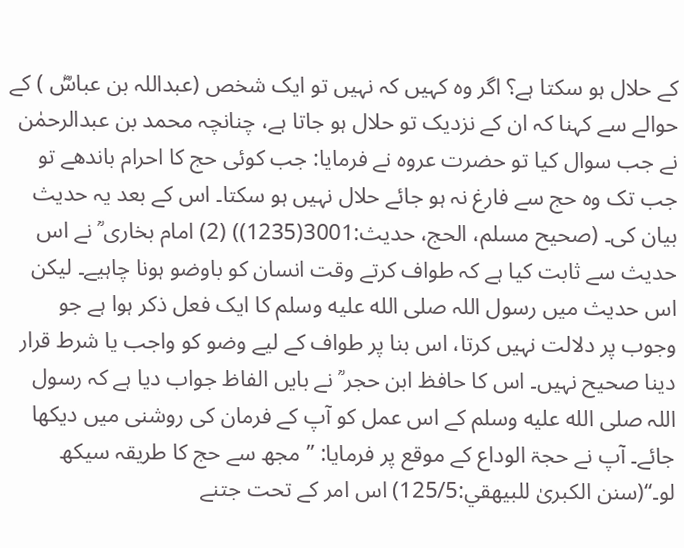کے حلال ہو سکتا ہے؟ اگر وہ کہیں کہ نہیں تو ایک شخص (عبداللہ بن عباسؓ ) کے حوالے سے کہنا کہ ان کے نزدیک تو حلال ہو جاتا ہے، چنانچہ محمد بن عبدالرحمٰن نے جب سوال کیا تو حضرت عروہ نے فرمایا: جب کوئی حج کا احرام باندھے تو جب تک وہ حج سے فارغ نہ ہو جائے حلال نہیں ہو سکتا۔ اس کے بعد یہ حدیث بیان کی۔ (صحیح مسلم، الحج، حدیث:3001(1235)) (2) امام بخاری ؒ نے اس حدیث سے ثابت کیا ہے کہ طواف کرتے وقت انسان کو باوضو ہونا چاہیے۔ لیکن اس حدیث میں رسول اللہ صلى الله عليه وسلم کا ایک فعل ذکر ہوا ہے جو وجوب پر دلالت نہیں کرتا، اس بنا پر طواف کے لیے وضو کو واجب یا شرط قرار دینا صحیح نہیں۔ اس کا حافظ ابن حجر ؒ نے بایں الفاظ جواب دیا ہے کہ رسول اللہ صلى الله عليه وسلم کے اس عمل کو آپ کے فرمان کی روشنی میں دیکھا جائے۔ آپ نے حجۃ الوداع کے موقع پر فرمایا: ’’مجھ سے حج کا طریقہ سیکھ لو۔‘‘(سنن الکبریٰ للبیھقي:125/5) اس امر کے تحت جتنے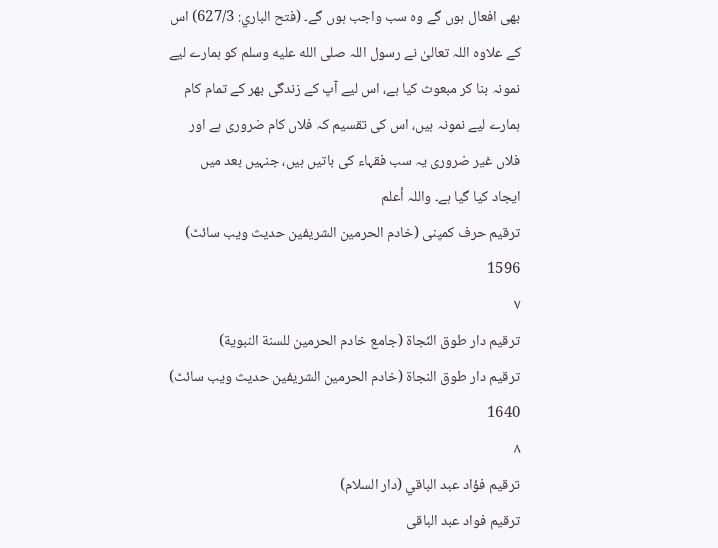بھی افعال ہوں گے وہ سب واجب ہوں گے۔ (فتح الباري: 627/3) اس کے علاوہ اللہ تعالیٰ نے رسول اللہ صلى الله عليه وسلم کو ہمارے لیے نمونہ بنا کر مبعوث کیا ہے، اس لیے آپ کے زندگی بھر کے تمام کام ہمارے لیے نمونہ ہیں، اس کی تقسیم کہ فلاں کام ضروری ہے اور فلاں غیر ضروری یہ سب فقہاء کی باتیں ہیں، جنہیں بعد میں ایجاد کیا گیا ہے۔ واللہ أعلم
ترقیم حرف کمپنی (خادم الحرمین الشریفین حدیث ویب سائٹ)
1596
٧
ترقيم دار طوق النّجاة (جامع خادم الحرمين للسنة النبوية)
ترقیم دار طوق النجاۃ (خادم الحرمین الشریفین حدیث ویب سائٹ)
1640
٨
ترقيم فؤاد عبد الباقي (دار السلام)
ترقیم فواد عبد الباقی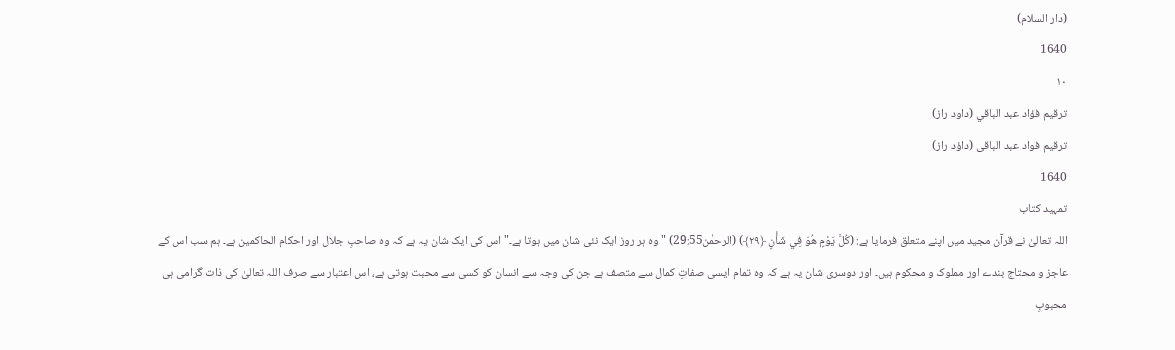(دار السلام)
1640
١٠
ترقيم فؤاد عبد الباقي (داود راز)
ترقیم فواد عبد الباقی (داؤد راز)
1640
تمہید کتاب
اللہ تعالیٰ نے قرآن مجید میں اپنے متعلق فرمایا ہے: (كُلَّ يَوْمٍ هُوَ فِي شَأْنٍ ﴿٢٩﴾) (الرحمٰن29:55) "وہ ہر روز ایک نئی شان میں ہوتا ہے۔" اس کی ایک شان یہ ہے کہ وہ صاحبِ جلال اور احکام الحاکمین ہے۔ ہم سب اس کے عاجز و محتاج بندے اور مملوک و محکوم ہیں۔ اور دوسری شان یہ ہے کہ وہ تمام ایسی صفاتِ کمال سے متصف ہے جن کی وجہ سے انسان کو کسی سے محبت ہوتی ہے، اس اعتبار سے صرف اللہ تعالیٰ کی ذات گرامی ہی محبوبِ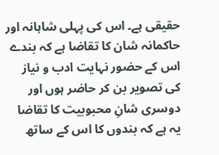حقیقی ہے۔ اس کی پہلی شاہانہ اور حاکمانہ شان کا تقاضا ہے کہ بندے اس کے حضور نہایت ادب و نیاز کی تصویر بن کر حاضر ہوں اور دوسری شانِ محبوبیت کا تقاضا یہ ہے کہ بندوں کا اس کے ساتھ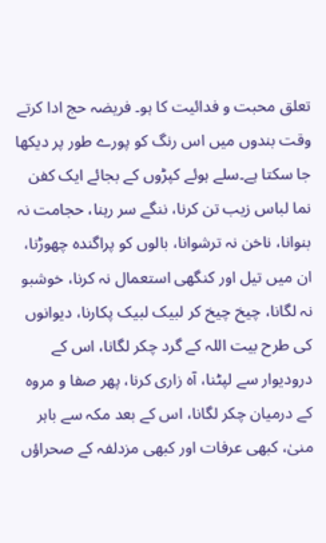تعلق محبت و فدائیت کا ہو۔ فریضہ حج ادا کرتے وقت بندوں میں اس رنگ کو پورے طور پر دیکھا جا سکتا ہے۔سلے ہوئے کپڑوں کے بجائے ایک کفن نما لباس زیب تن کرنا، ننگے سر رہنا، حجامت نہ بنوانا، ناخن نہ ترشوانا، بالوں کو پراگندہ چھوڑنا، ان میں تیل اور کنگھی استعمال نہ کرنا، خوشبو نہ لگانا، چیخ چیخ کر لبیک لبیک پکارنا، دیوانوں کی طرح بیت اللہ کے گرد چکر لگانا، اس کے درودیوار سے لپٹنا، آہ زاری کرنا، پھر صفا و مروہ کے درمیان چکر لگانا، اس کے بعد مکہ سے باہر منیٰ، کبھی عرفات اور کبھی مزدلفہ کے صحراؤں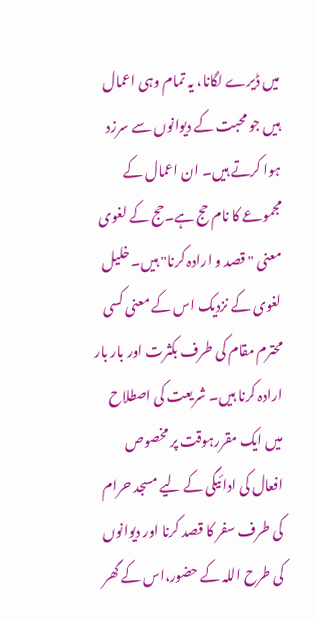میں ڈیرے لگانا، یہ تمام وہی اعمال ہیں جو محبت کے دیوانوں سے سرزد ہوا کرتے ہیں۔ ان اعمال کے مجموعے کا نام حج ہے۔حج کے لغوی معنی "قصد و ارادہ کرنا" ہیں۔ خلیل لغوی کے نزدیک اس کے معنی کسی محترم مقام کی طرف بکثرت اور بار بار ارادہ کرنا ہیں۔ شریعت کی اصطلاح میں ایک مقررہوقت پر مخصوص افعال کی ادائیگی کے لیے مسجد حرام کی طرف سفر کا قصد کرنا اور دیوانوں کی طرح اللہ کے حضور،اس کے گھر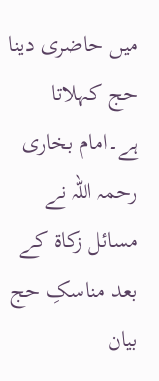میں حاضری دینا حج کہلاتا ہے۔امام بخاری رحمہ اللہ نے مسائل زکاۃ کے بعد مناسکِ حج بیان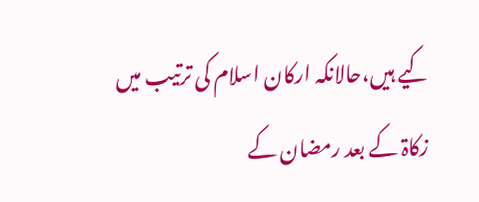کیے ہیں،حالانکہ ارکان اسلام کی ترتیب میں زکاۃ کے بعد رمضان کے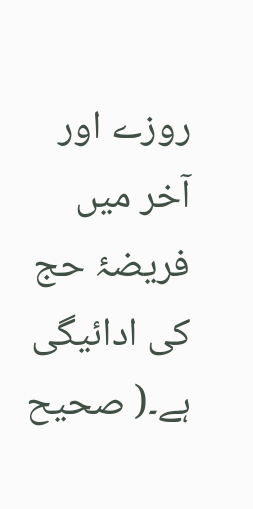روزے اور آخر میں فریضۂ حج کی ادائیگی ہے۔( صحیح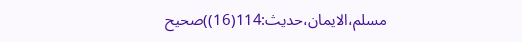مسلم،الایمان،حدیث:114(16))صحیح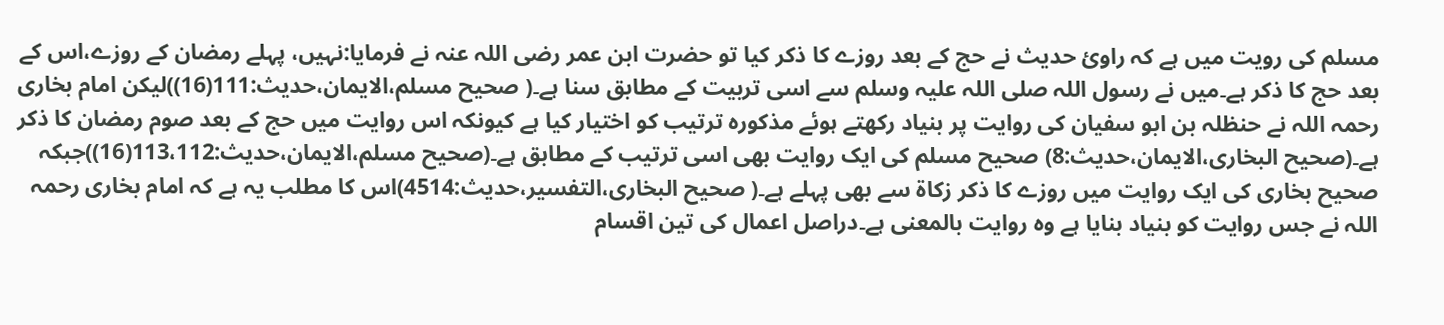مسلم کی رویت میں ہے کہ راوئ حدیث نے حج کے بعد روزے کا ذکر کیا تو حضرت ابن عمر رضی اللہ عنہ نے فرمایا:نہیں، پہلے رمضان کے روزے،اس کے بعد حج کا ذکر ہے۔میں نے رسول اللہ صلی اللہ علیہ وسلم سے اسی تربیت کے مطابق سنا ہے۔( صحیح مسلم،الایمان،حدیث:111(16))لیکن امام بخاری رحمہ اللہ نے حنظلہ بن ابو سفیان کی روایت پر بنیاد رکھتے ہوئے مذکورہ ترتیب کو اختیار کیا ہے کیونکہ اس روایت میں حج کے بعد صوم رمضان کا ذکر ہے۔(صحیح البخاری،الایمان،حدیث:8) صحیح مسلم کی ایک روایت بھی اسی ترتیب کے مطابق ہے۔(صحیح مسلم،الایمان،حدیث:113،112(16))جبکہ صحیح بخاری کی ایک روایت میں روزے کا ذکر زکاۃ سے بھی پہلے ہے۔( صحیح البخاری،التفسیر،حدیث:4514)اس کا مطلب یہ ہے کہ امام بخاری رحمہ اللہ نے جس روایت کو بنیاد بنایا ہے وہ روایت بالمعنی ہے۔دراصل اعمال کی تین اقسام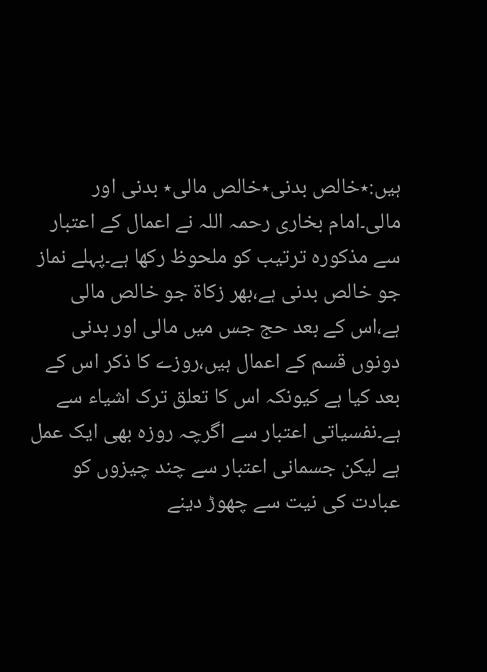ہیں:٭خالص بدنی٭خالص مالی٭ بدنی اور مالی۔امام بخاری رحمہ اللہ نے اعمال کے اعتبار سے مذکورہ ترتیب کو ملحوظ رکھا ہے۔پہلے نماز جو خالص بدنی ہے،بھر زکاۃ جو خالص مالی ہے،اس کے بعد حج جس میں مالی اور بدنی دونوں قسم کے اعمال ہیں،روزے کا ذکر اس کے بعد کیا ہے کیونکہ اس کا تعلق ترک اشیاء سے ہے۔نفسیاتی اعتبار سے اگرچہ روزہ بھی ایک عمل ہے لیکن جسمانی اعتبار سے چند چیزوں کو عبادت کی نیت سے چھوڑ دینے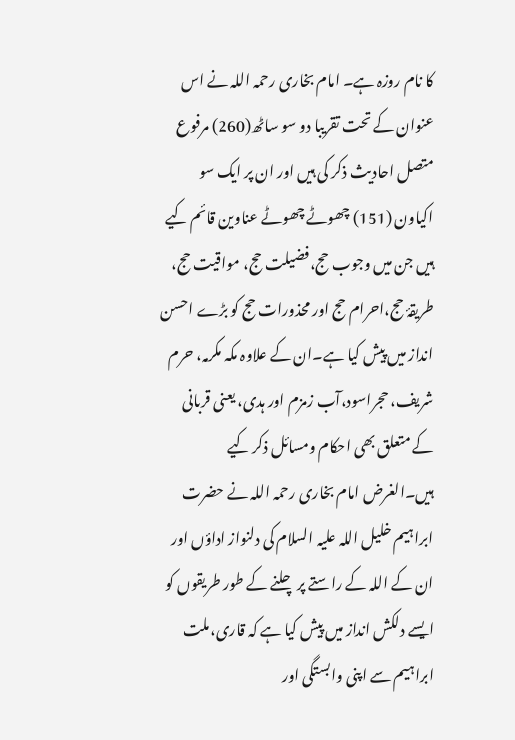کا نام روزہ ہے۔ امام بخاری رحمہ اللہ نے اس عنوان کے تحت تقریبا دو سو ساٹھ(260) مرفوع متصل احادیث ذکر کی ہیں اور ان پر ایک سو اکیاون (151) چھوٹے چھوٹے عناوین قائم کیے ہیں جن میں وجوب حج،فضیلت حج، مواقیت حج، طریقۂ حج،احرام حج اور محذورات حج کو بڑے احسن انداز میں پیش کیا ہے۔ان کے علاوہ مکہ مکرمہ، حرم شریف، حجراسود،آب زمزم اور ہدی، یعنی قربانی کے متعلق بھی احکام ومسائل ذکر کیے ہیں۔الغرض امام بخاری رحمہ اللہ نے حضرت ابراہیم خلیل اللہ علیہ السلام کی دلنواز اداؤں اور ان کے اللہ کے راستے پر چلنے کے طور طریقوں کو ایسے دلکش انداز میں پیش کیا ہے کہ قاری،ملت ابراہیم سے اپنی وابستگی اور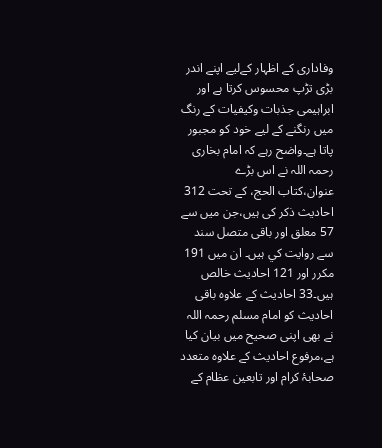وفاداری کے اظہار کےلیے اپنے اندر بڑی تڑپ محسوس کرتا ہے اور ابراہیمی جذبات وکیفیات کے رنگ میں رنگنے کے لیے خود کو مجبور پاتا ہے۔واضح رہے کہ امام بخاری رحمہ اللہ نے اس بڑے عنوان،کتاب الحج، کے تحت 312 احادیث ذکر کی ہیں،جن میں سے 57 معلق اور باقی متصل سند سے روايت كي ہيں۔ ان میں 191 مکرر اور 121 احادیث خالص ہیں۔33 احادیث کے علاوہ باقی احادیث کو امام مسلم رحمہ اللہ نے بھی اپنی صحیح میں بیان کیا ہے،مرفوع احادیث کے علاوہ متعدد صحابۂ کرام اور تابعین عظام کے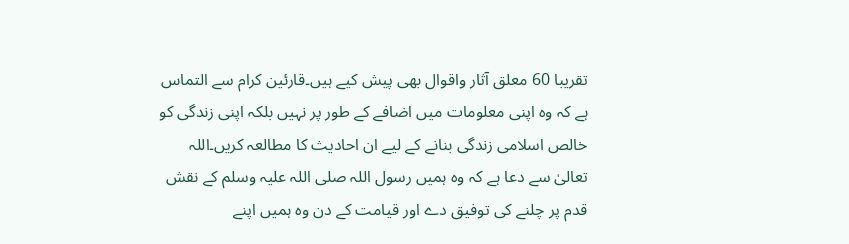تقریبا 60 معلق آثار واقوال بھی پیش کیے ہیں۔قارئین کرام سے التماس ہے کہ وہ اپنی معلومات میں اضافے کے طور پر نہیں بلکہ اپنی زندگی کو خالص اسلامی زندگی بنانے کے لیے ان احادیث کا مطالعہ کریں۔اللہ تعالیٰ سے دعا ہے کہ وہ ہمیں رسول اللہ صلی اللہ علیہ وسلم کے نقش قدم پر چلنے کی توفیق دے اور قیامت کے دن وہ ہمیں اپنے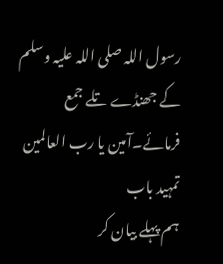رسول اللہ صلی اللہ علیہ وسلم کے جھنڈے تلے جمع فرمائے۔آمین یا رب العالمین
تمہید باب
ہم پہلے بیان کر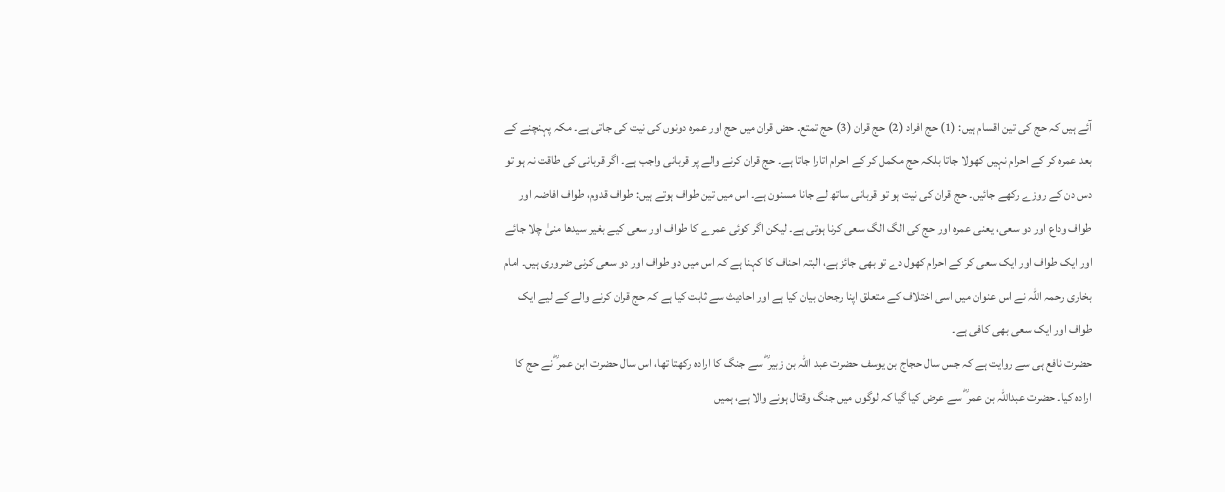آئے ہیں کہ حج کی تین اقسام ہیں: (1) حج افراد (2) حج قران (3) حج تمتع۔ حض قران میں حج اور عمرہ دونوں کی نیت کی جاتی ہے۔ مکہ پہنچنے کے بعد عمرہ کر کے احرام نہیں کھولا جاتا بلکہ حج مکمل کر کے احرام اتارا جاتا ہے۔ حج قران کرنے والے پر قربانی واجب ہے۔ اگر قربانی کی طاقت نہ ہو تو دس دن کے روزے رکھے جائیں۔ حج قران کی نیت ہو تو قربانی ساتھ لے جانا مسنون ہے۔ اس میں تین طواف ہوتے ہیں: طواف قدوم، طواف افاضہ اور طواف وداع اور دو سعی، یعنی عمرہ اور حج کی الگ الگ سعی کرنا ہوتی ہے۔ لیکن اگر کوئی عمرے کا طواف اور سعی کیے بغیر سیدھا منیٰ چلا جائے اور ایک طواف اور ایک سعی کر کے احرام کھول دے تو بھی جائز ہے، البتہ احناف کا کہنا ہے کہ اس میں دو طواف اور دو سعی کرنی ضروری ہیں۔ امام بخاری رحمہ اللہ نے اس عنوان میں اسی اختلاف کے متعلق اپنا رجحان بیان کیا ہے اور احادیث سے ثابت کیا ہے کہ حج قران کرنے والے کے لیے ایک طواف اور ایک سعی بھی کافی ہے۔
حضرت نافع ہی سے روایت ہے کہ جس سال حجاج بن یوسف حضرت عبد اللہ بن زبیر ؓ سے جنگ کا ارادہ رکھتا تھا، اس سال حضرت ابن عمر ؓ نے حج کا ارادہ کیا۔ حضرت عبداللہ بن عمر ؓ سے عرض کیا گیا کہ لوگوں میں جنگ وقتال ہونے والا ہے، ہمیں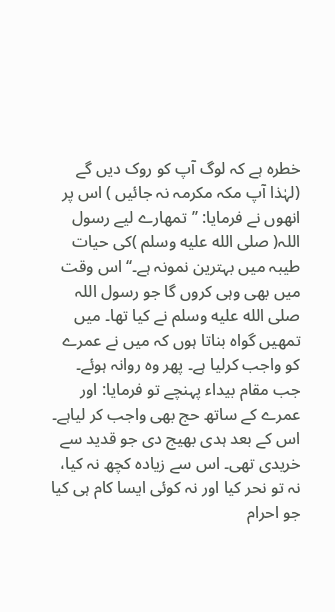خطرہ ہے کہ لوگ آپ کو روک دیں گے (لہٰذا آپ مکہ مکرمہ نہ جائیں ) اس پر انھوں نے فرمایا: ’’تمھارے لیے رسول اللہ( صلى الله عليه وسلم )کی حیات طیبہ میں بہترین نمونہ ہے۔‘‘ اس وقت میں بھی وہی کروں گا جو رسول اللہ صلى الله عليه وسلم نے کیا تھا۔ میں تمھیں گواہ بناتا ہوں کہ میں نے عمرے کو واجب کرلیا ہے۔ پھر وہ روانہ ہوئے۔ جب مقام بیداء پہنچے تو فرمایا: اور عمرے کے ساتھ حج بھی واجب کر لیاہے۔ اس کے بعد ہدی بھیج دی جو قدید سے خریدی تھی۔ اس سے زیادہ کچھ نہ کیا، نہ تو نحر کیا اور نہ کوئی ایسا کام ہی کیا جو احرام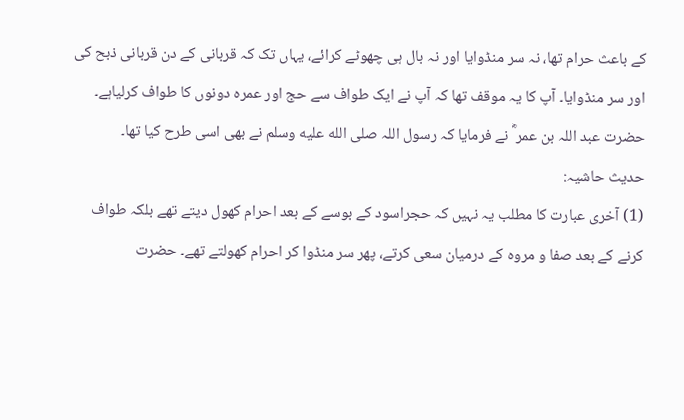کے باعث حرام تھا، نہ سر منڈوایا اور نہ بال ہی چھوٹے کرائے، یہاں تک کہ قربانی کے دن قربانی ذبح کی اور سر منڈوایا۔ آپ کا یہ موقف تھا کہ آپ نے ایک طواف سے حج اور عمرہ دونوں کا طواف کرلیاہے۔ حضرت عبد اللہ بن عمر ؓ نے فرمایا کہ رسول اللہ صلى الله عليه وسلم نے بھی اسی طرح کیا تھا۔
حدیث حاشیہ:
(1) آخری عبارت کا مطلب یہ نہیں کہ حجراسود کے بوسے کے بعد احرام کھول دیتے تھے بلکہ طواف کرنے کے بعد صفا و مروہ کے درمیان سعی کرتے، پھر سر منڈوا کر احرام کھولتے تھے۔ حضرت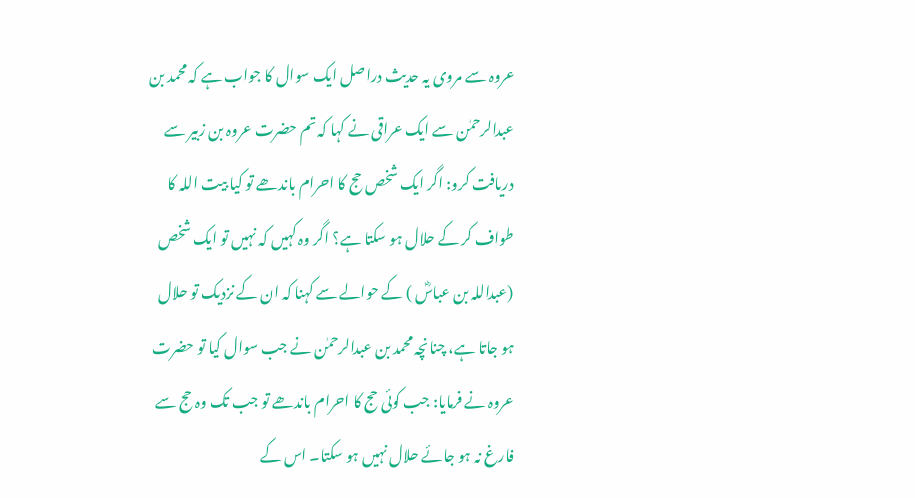عروہ سے مروی یہ حدیث دراصل ایک سوال کا جواب ہے کہ محمد بن عبدالرحمٰن سے ایک عراقی نے کہا کہ تم حضرت عروہ بن زبیر سے دریافت کرو: اگر ایک شخص حج کا احرام باندھے تو کیا بیت اللہ کا طواف کر کے حلال ہو سکتا ہے؟ اگر وہ کہیں کہ نہیں تو ایک شخص (عبداللہ بن عباسؓ ) کے حوالے سے کہنا کہ ان کے نزدیک تو حلال ہو جاتا ہے، چنانچہ محمد بن عبدالرحمٰن نے جب سوال کیا تو حضرت عروہ نے فرمایا: جب کوئی حج کا احرام باندھے تو جب تک وہ حج سے فارغ نہ ہو جائے حلال نہیں ہو سکتا۔ اس کے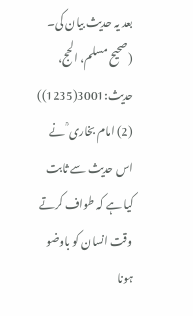بعد یہ حدیث بیان کی۔ (صحیح مسلم، الحج، حدیث:3001(1235)) (2) امام بخاری ؒ نے اس حدیث سے ثابت کیا ہے کہ طواف کرتے وقت انسان کو باوضو ہونا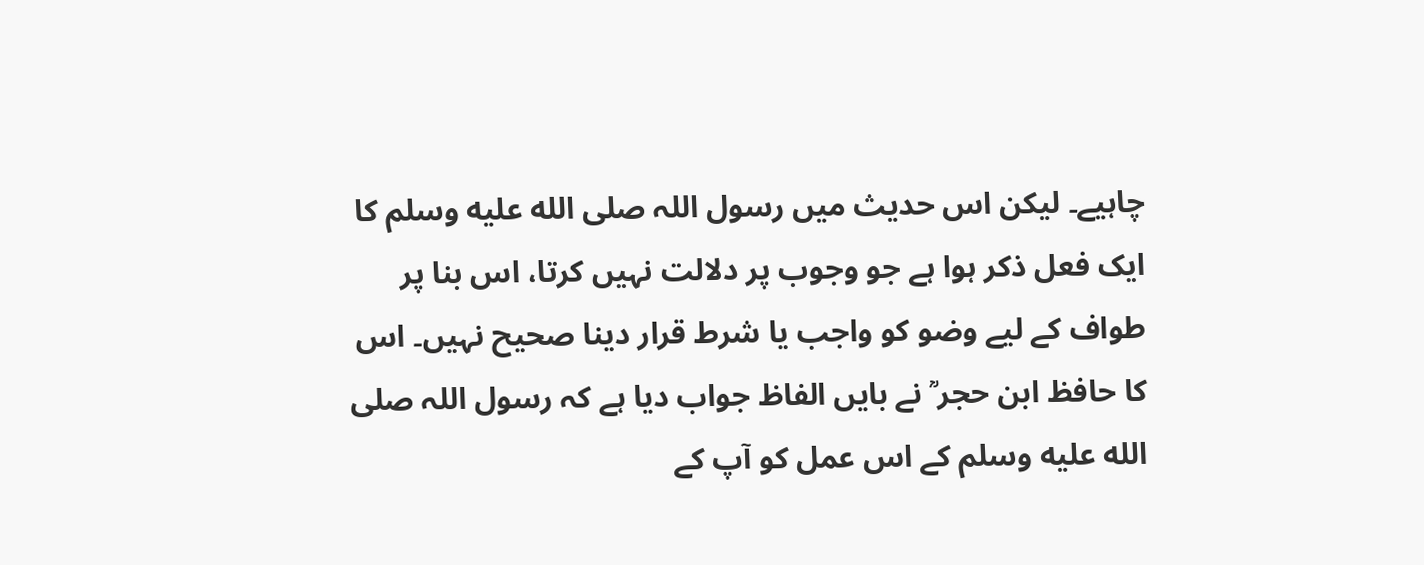چاہیے۔ لیکن اس حدیث میں رسول اللہ صلى الله عليه وسلم کا ایک فعل ذکر ہوا ہے جو وجوب پر دلالت نہیں کرتا، اس بنا پر طواف کے لیے وضو کو واجب یا شرط قرار دینا صحیح نہیں۔ اس کا حافظ ابن حجر ؒ نے بایں الفاظ جواب دیا ہے کہ رسول اللہ صلى الله عليه وسلم کے اس عمل کو آپ کے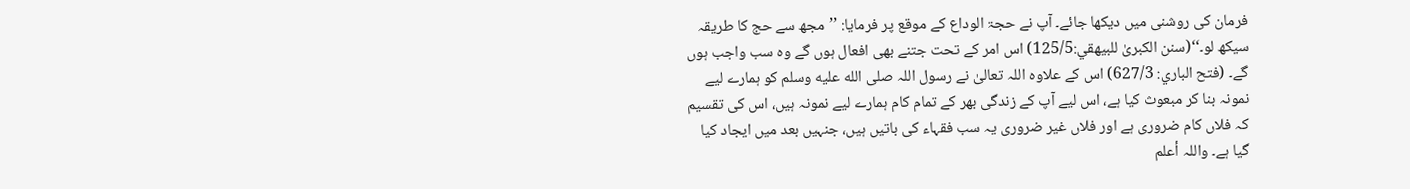فرمان کی روشنی میں دیکھا جائے۔ آپ نے حجۃ الوداع کے موقع پر فرمایا: ’’مجھ سے حج کا طریقہ سیکھ لو۔‘‘(سنن الکبریٰ للبیھقي:125/5) اس امر کے تحت جتنے بھی افعال ہوں گے وہ سب واجب ہوں گے۔ (فتح الباري: 627/3) اس کے علاوہ اللہ تعالیٰ نے رسول اللہ صلى الله عليه وسلم کو ہمارے لیے نمونہ بنا کر مبعوث کیا ہے، اس لیے آپ کے زندگی بھر کے تمام کام ہمارے لیے نمونہ ہیں، اس کی تقسیم کہ فلاں کام ضروری ہے اور فلاں غیر ضروری یہ سب فقہاء کی باتیں ہیں، جنہیں بعد میں ایجاد کیا گیا ہے۔ واللہ أعلم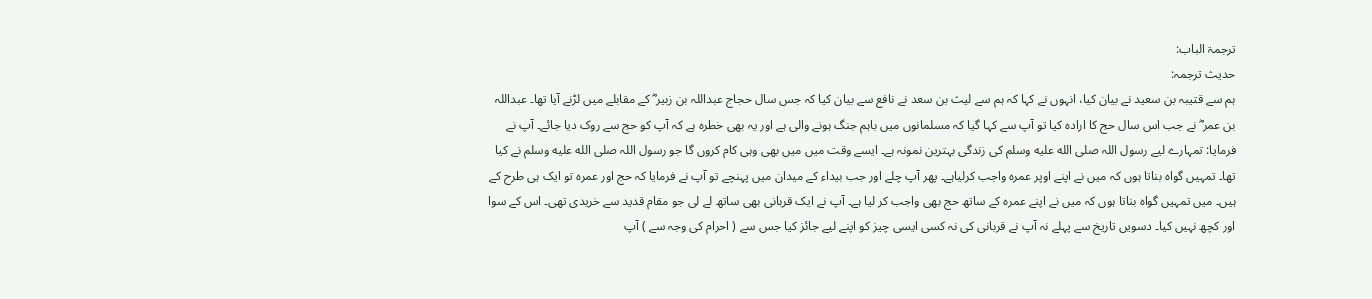ترجمۃ الباب:
حدیث ترجمہ:
ہم سے قتیبہ بن سعید نے بیان کیا، انہوں نے کہا کہ ہم سے لیث بن سعد نے نافع سے بیان کیا کہ جس سال حجاج عبداللہ بن زبیر ؓ کے مقابلے میں لڑنے آیا تھا۔ عبداللہ بن عمر ؓ نے جب اس سال حج کا ارادہ کیا تو آپ سے کہا گیا کہ مسلمانوں میں باہم جنگ ہونے والی ہے اور یہ بھی خطرہ ہے کہ آپ کو حج سے روک دیا جائے۔ آپ نے فرمایا: تمہارے لیے رسول اللہ صلى الله عليه وسلم کی زندگی بہترین نمونہ ہے۔ ایسے وقت میں میں بھی وہی کام کروں گا جو رسول اللہ صلى الله عليه وسلم نے کیا تھا۔ تمہیں گواہ بناتا ہوں کہ میں نے اپنے اوپر عمرہ واجب کرلیاہے۔ پھر آپ چلے اور جب بیداء کے میدان میں پہنچے تو آپ نے فرمایا کہ حج اور عمرہ تو ایک ہی طرح کے ہیں۔ میں تمہیں گواہ بناتا ہوں کہ میں نے اپنے عمرہ کے ساتھ حج بھی واجب کر لیا ہے۔ آپ نے ایک قربانی بھی ساتھ لے لی جو مقام قدید سے خریدی تھی۔ اس کے سوا اور کچھ نہیں کیا۔ دسویں تاریخ سے پہلے نہ آپ نے قربانی کی نہ کسی ایسی چیز کو اپنے لیے جائز کیا جس سے ( احرام کی وجہ سے ) آپ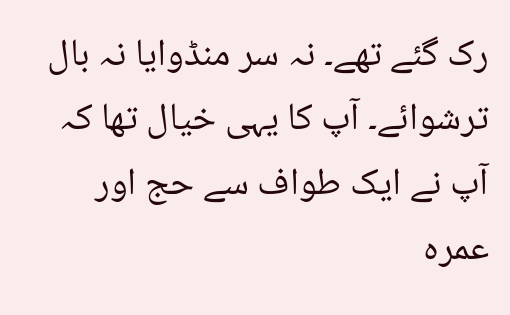رک گئے تھے۔ نہ سر منڈوایا نہ بال ترشوائے۔ آپ کا یہی خیال تھا کہ آپ نے ایک طواف سے حج اور عمرہ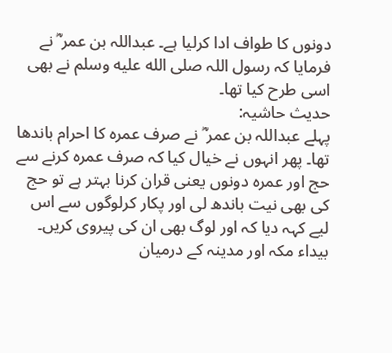دونوں کا طواف ادا کرلیا ہے۔ عبداللہ بن عمر ؓ نے فرمایا کہ رسول اللہ صلى الله عليه وسلم نے بھی اسی طرح کیا تھا۔
حدیث حاشیہ:
پہلے عبداللہ بن عمر ؓ نے صرف عمرہ کا احرام باندھا تھا۔ پھر انہوں نے خیال کیا کہ صرف عمرہ کرنے سے حج اور عمرہ دونوں یعنی قران کرنا بہتر ہے تو حج کی بھی نیت باندھ لی اور پکار کرلوگوں سے اس لیے کہہ دیا کہ اور لوگ بھی ان کی پیروی کریں۔ بیداء مکہ اور مدینہ کے درمیان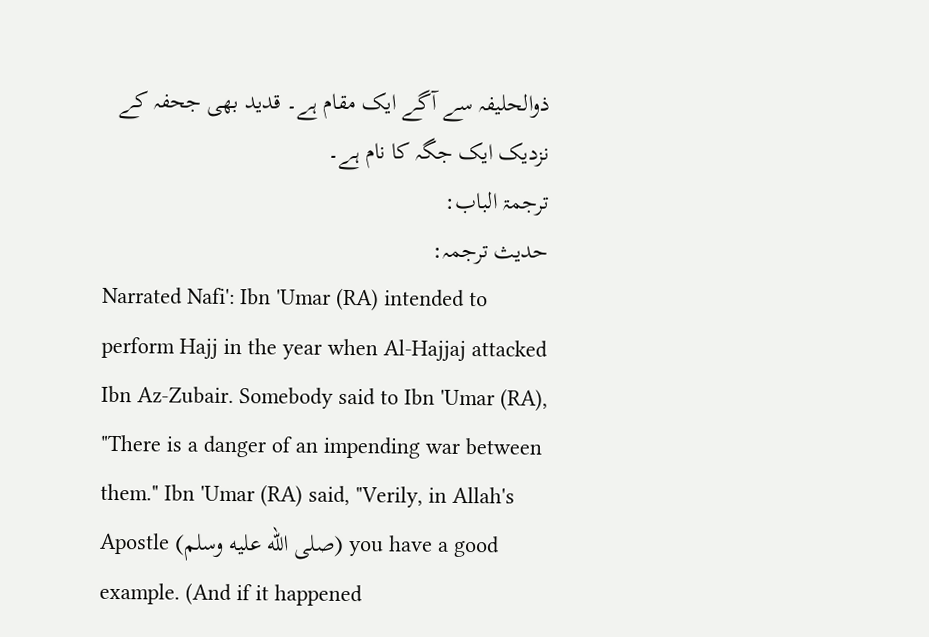ذوالحلیفہ سے آگے ایک مقام ہے۔ قدید بھی جحفہ کے نزدیک ایک جگہ کا نام ہے۔
ترجمۃ الباب:
حدیث ترجمہ:
Narrated Nafi': Ibn 'Umar (RA) intended to perform Hajj in the year when Al-Hajjaj attacked Ibn Az-Zubair. Somebody said to Ibn 'Umar (RA), "There is a danger of an impending war between them." Ibn 'Umar (RA) said, "Verily, in Allah's Apostle (صلى الله عليه وسلم) you have a good example. (And if it happened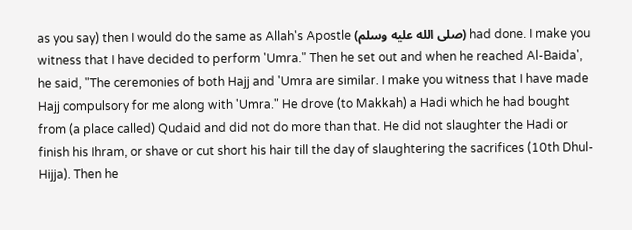as you say) then I would do the same as Allah's Apostle (صلى الله عليه وسلم) had done. I make you witness that I have decided to perform 'Umra." Then he set out and when he reached Al-Baida', he said, "The ceremonies of both Hajj and 'Umra are similar. I make you witness that I have made Hajj compulsory for me along with 'Umra." He drove (to Makkah) a Hadi which he had bought from (a place called) Qudaid and did not do more than that. He did not slaughter the Hadi or finish his Ihram, or shave or cut short his hair till the day of slaughtering the sacrifices (10th Dhul-Hijja). Then he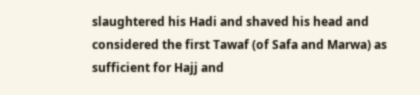slaughtered his Hadi and shaved his head and considered the first Tawaf (of Safa and Marwa) as sufficient for Hajj and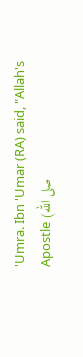'Umra. Ibn 'Umar (RA) said, "Allah's Apostle (صلى الله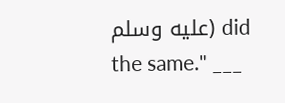عليه وسلم) did the same." ___